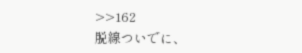>>162
脱線ついでに、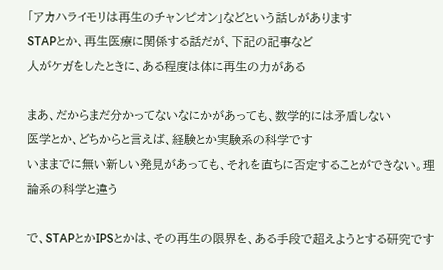「アカハライモリは再生のチャンピオン」などという話しがあります
STAPとか、再生医療に関係する話だが、下記の記事など
人がケガをしたときに、ある程度は体に再生の力がある

まあ、だからまだ分かってないなにかがあっても、数学的には矛盾しない
医学とか、どちからと言えば、経験とか実験系の科学です
いままでに無い新しい発見があっても、それを直ちに否定することができない。理論系の科学と違う

で、STAPとかIPSとかは、その再生の限界を、ある手段で超えようとする研究です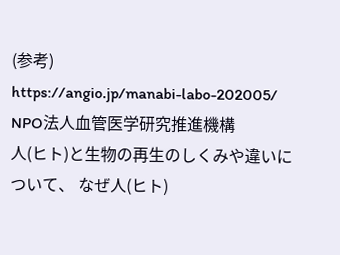(参考)
https://angio.jp/manabi-labo-202005/
NPO法人血管医学研究推進機構
人(ヒト)と生物の再生のしくみや違いについて、 なぜ人(ヒト)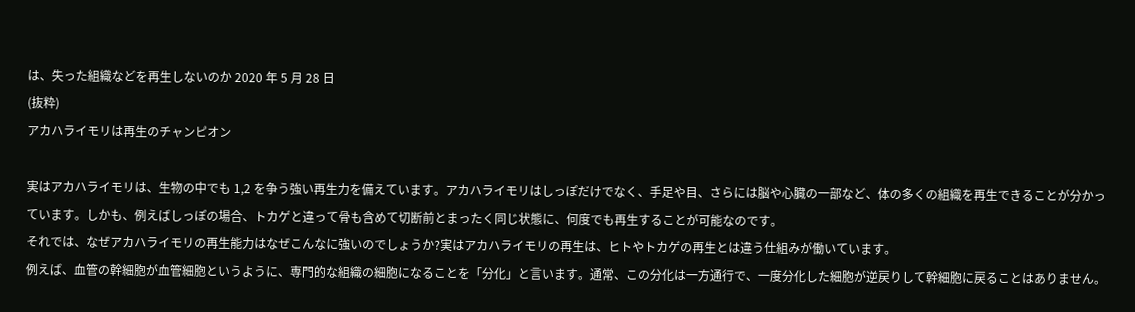は、失った組織などを再生しないのか 2020 年 5 月 28 日
(抜粋)
アカハライモリは再生のチャンピオン

実はアカハライモリは、生物の中でも 1,2 を争う強い再生力を備えています。アカハライモリはしっぽだけでなく、手足や目、さらには脳や心臓の一部など、体の多くの組織を再生できることが分かっています。しかも、例えばしっぽの場合、トカゲと違って骨も含めて切断前とまったく同じ状態に、何度でも再生することが可能なのです。
それでは、なぜアカハライモリの再生能力はなぜこんなに強いのでしょうか?実はアカハライモリの再生は、ヒトやトカゲの再生とは違う仕組みが働いています。
例えば、血管の幹細胞が血管細胞というように、専門的な組織の細胞になることを「分化」と言います。通常、この分化は一方通行で、一度分化した細胞が逆戻りして幹細胞に戻ることはありません。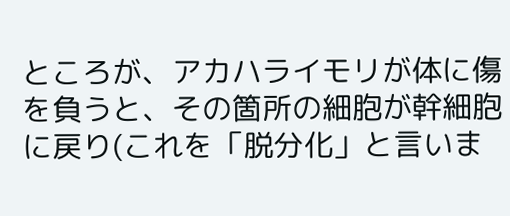ところが、アカハライモリが体に傷を負うと、その箇所の細胞が幹細胞に戻り(これを「脱分化」と言いま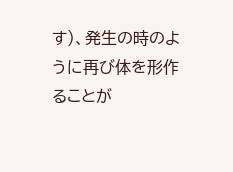す)、発生の時のように再び体を形作ることが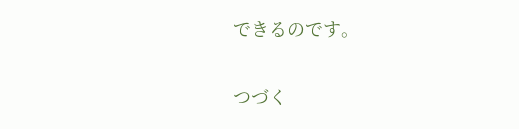できるのです。

つづく